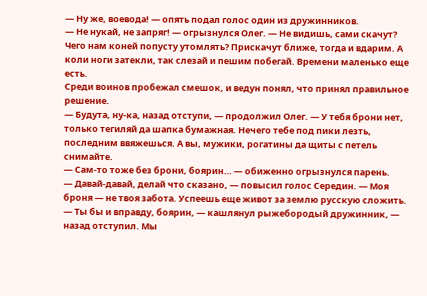— Ну же, воевода! — опять подал голос один из дружинников.
— Не нукай, не запряг! — огрызнулся Олег. — Не видишь, сами скачут? Чего нам коней попусту утомлять? Прискачут ближе, тогда и вдарим. А коли ноги затекли, так слезай и пешим побегай. Времени маленько еще есть.
Среди воинов пробежал смешок, и ведун понял, что принял правильное решение.
— Будута, ну-ка, назад отступи, — продолжил Олег. — У тебя брони нет, только тегиляй да шапка бумажная. Нечего тебе под пики лезть, последним ввяжешься. А вы, мужики, рогатины да щиты с петель снимайте.
— Сам-то тоже без брони, боярин… — обиженно огрызнулся парень.
— Давай-давай, делай что сказано, — повысил голос Середин. — Моя броня — не твоя забота. Успеешь еще живот за землю русскую сложить.
— Ты бы и вправду, боярин, — кашлянул рыжебородый дружинник, — назад отступил. Мы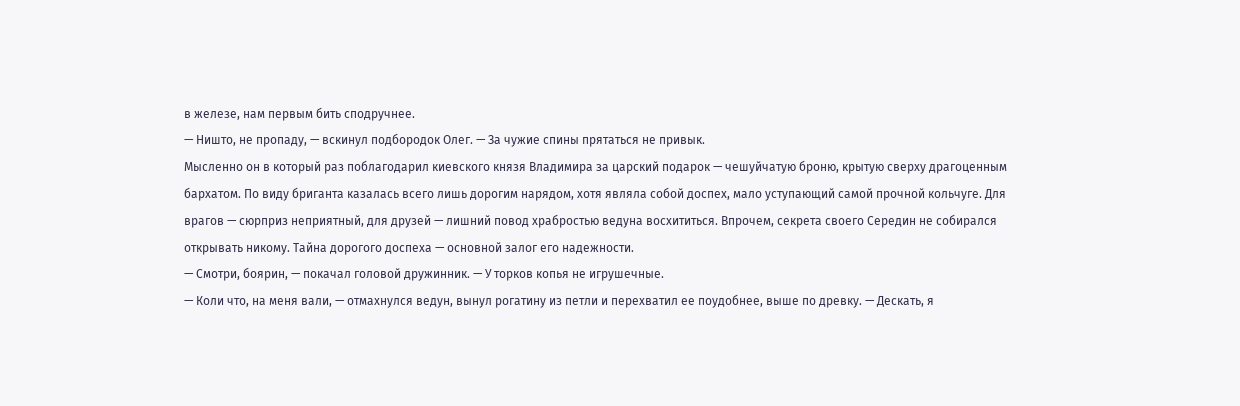в железе, нам первым бить сподручнее.
— Ништо, не пропаду, — вскинул подбородок Олег. — За чужие спины прятаться не привык.
Мысленно он в который раз поблагодарил киевского князя Владимира за царский подарок — чешуйчатую броню, крытую сверху драгоценным бархатом. По виду бриганта казалась всего лишь дорогим нарядом, хотя являла собой доспех, мало уступающий самой прочной кольчуге. Для врагов — сюрприз неприятный, для друзей — лишний повод храбростью ведуна восхититься. Впрочем, секрета своего Середин не собирался открывать никому. Тайна дорогого доспеха — основной залог его надежности.
— Смотри, боярин, — покачал головой дружинник. — У торков копья не игрушечные.
— Коли что, на меня вали, — отмахнулся ведун, вынул рогатину из петли и перехватил ее поудобнее, выше по древку. — Дескать, я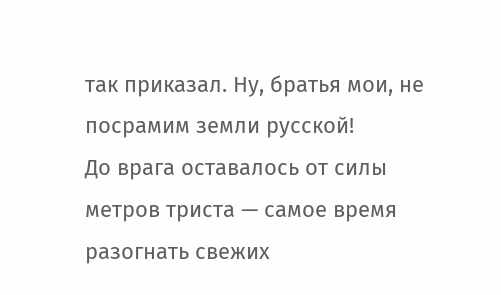так приказал. Ну, братья мои, не посрамим земли русской!
До врага оставалось от силы метров триста — самое время разогнать свежих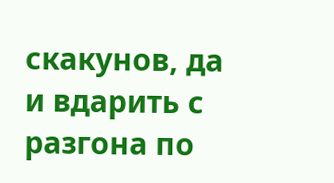скакунов, да и вдарить с разгона по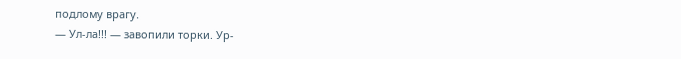подлому врагу.
— Ул-ла!!! — завопили торки. Ур-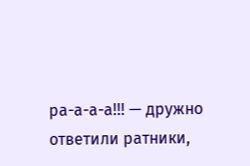ра-а-а-а!!! — дружно ответили ратники,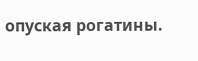опуская рогатины.